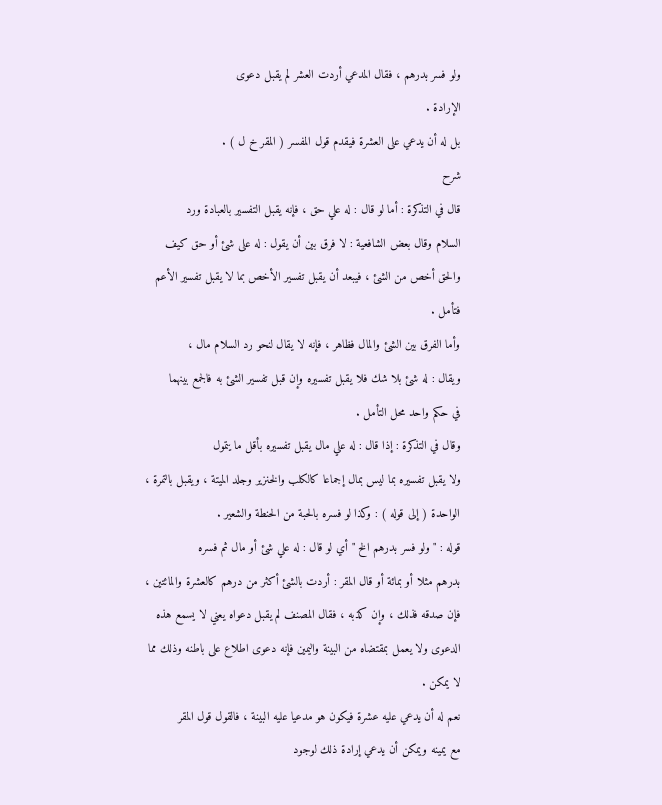ولو فسر بدرهم ، فقال المدعي أردت العشر لم يقبل دعوى
الإرادة .
بل له أن يدعي على العشرة فيقدم قول المفسر ( المقر خ ل ) .
شرح
قال في التذكرة : أما لو قال : له علي حق ، فإنه يقبل التفسير بالعبادة ورد
السلام وقال بعض الشافعية : لا فرق بين أن يقول : له على شئ أو حق كيف
والحق أخص من الشئ ، فيبعد أن يقبل تفسير الأخص بما لا يقبل تفسير الأعم
فتأمل .
وأما الفرق بين الشئ والمال فظاهر ، فإنه لا يقال لنحو رد السلام مال ،
ويقال : له شئ بلا شك فلا يقبل تفسيره وإن قبل تفسير الشئ به فالجمع بينهما
في حكم واحد محل التأمل .
وقال في التذكرة : إذا قال : له علي مال يقبل تفسيره بأقل ما يتمول
ولا يقبل تفسيره بما ليس بمال إجماعا كالكلب والخنزير وجلد الميتة ، ويقبل بالتمرة ،
الواحدة ( إلى قوله ) : وكذا لو فسره بالحبة من الحنطة والشعير .
قوله : " ولو فسر بدرهم الخ " أي لو قال : له علي شئ أو مال ثم فسره
بدرهم مثلا أو بمائة أو قال المقر : أردت بالشئ أكثر من درهم كالعشرة والمائتين ،
فإن صدقه فذلك ، وإن كذبه ، فقال المصنف لم يقبل دعواه يعني لا يسمع هذه
الدعوى ولا يعمل بمقتضاه من البينة واليمين فإنه دعوى اطلاع على باطنه وذلك مما
لا يمكن .
نعم له أن يدعي عليه عشرة فيكون هو مدعيا عليه البينة ، فالقول قول المقر
مع يمينه ويمكن أن يدعي إرادة ذلك لوجود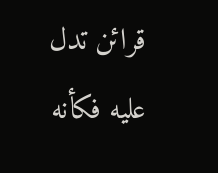قرائن تدل عليه فكأنه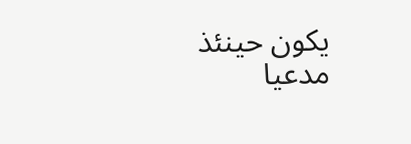يكون حينئذ
مدعيا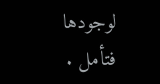لوجودها فتأمل .